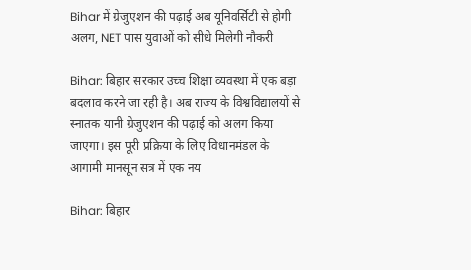Bihar में ग्रेजुएशन की पढ़ाई अब यूनिवर्सिटी से होगी अलग, NET पास युवाओं को सीधे मिलेगी नौकरी

Bihar: बिहार सरकार उच्च शिक्षा व्यवस्था में एक बड़ा बदलाव करने जा रही है। अब राज्य के विश्वविद्यालयों से स्नातक यानी ग्रेजुएशन की पढ़ाई को अलग किया जाएगा। इस पूरी प्रक्रिया के लिए विधानमंडल के आगामी मानसून सत्र में एक नय

Bihar: बिहार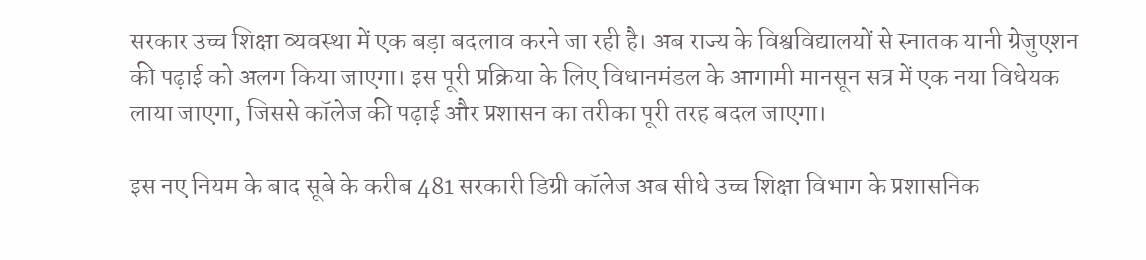सरकार उच्च शिक्षा व्यवस्था में एक बड़ा बदलाव करने जा रही है। अब राज्य के विश्वविद्यालयों से स्नातक यानी ग्रेजुएशन की पढ़ाई को अलग किया जाएगा। इस पूरी प्रक्रिया के लिए विधानमंडल के आगामी मानसून सत्र में एक नया विधेयक लाया जाएगा, जिससे कॉलेज की पढ़ाई और प्रशासन का तरीका पूरी तरह बदल जाएगा।

इस नए नियम के बाद सूबे के करीब 481 सरकारी डिग्री कॉलेज अब सीधे उच्च शिक्षा विभाग के प्रशासनिक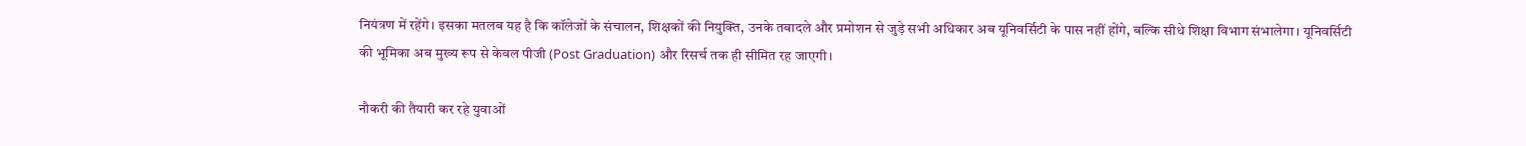नियंत्रण में रहेंगे। इसका मतलब यह है कि कॉलेजों के संचालन, शिक्षकों की नियुक्ति, उनके तबादले और प्रमोशन से जुड़े सभी अधिकार अब यूनिवर्सिटी के पास नहीं होंगे, बल्कि सीधे शिक्षा विभाग संभालेगा। यूनिवर्सिटी की भूमिका अब मुख्य रूप से केवल पीजी (Post Graduation) और रिसर्च तक ही सीमित रह जाएगी।

नौकरी की तैयारी कर रहे युवाओं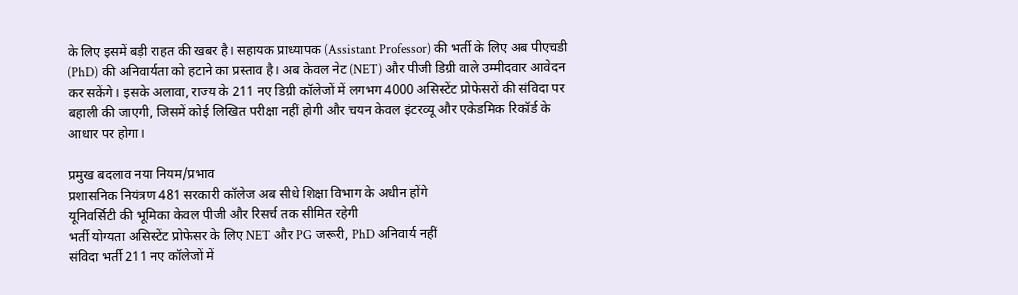के लिए इसमें बड़ी राहत की खबर है। सहायक प्राध्यापक (Assistant Professor) की भर्ती के लिए अब पीएचडी (PhD) की अनिवार्यता को हटाने का प्रस्ताव है। अब केवल नेट (NET) और पीजी डिग्री वाले उम्मीदवार आवेदन कर सकेंगे। इसके अलावा, राज्य के 211 नए डिग्री कॉलेजों में लगभग 4000 असिस्टेंट प्रोफेसरों की संविदा पर बहाली की जाएगी, जिसमें कोई लिखित परीक्षा नहीं होगी और चयन केवल इंटरव्यू और एकेडमिक रिकॉर्ड के आधार पर होगा।

प्रमुख बदलाव नया नियम/प्रभाव
प्रशासनिक नियंत्रण 481 सरकारी कॉलेज अब सीधे शिक्षा विभाग के अधीन होंगे
यूनिवर्सिटी की भूमिका केवल पीजी और रिसर्च तक सीमित रहेगी
भर्ती योग्यता असिस्टेंट प्रोफेसर के लिए NET और PG जरूरी, PhD अनिवार्य नहीं
संविदा भर्ती 211 नए कॉलेजों में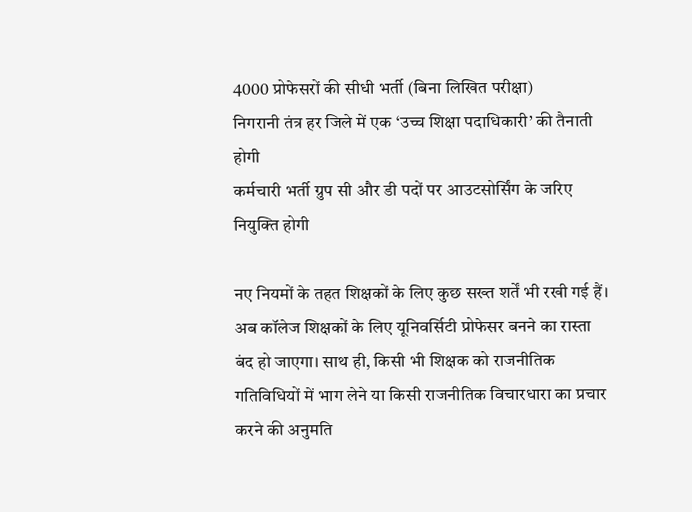4000 प्रोफेसरों की सीधी भर्ती (बिना लिखित परीक्षा)
निगरानी तंत्र हर जिले में एक ‘उच्च शिक्षा पदाधिकारी’ की तैनाती होगी
कर्मचारी भर्ती ग्रुप सी और डी पदों पर आउटसोर्सिंग के जरिए नियुक्ति होगी

नए नियमों के तहत शिक्षकों के लिए कुछ सख्त शर्तें भी रखी गई हैं। अब कॉलेज शिक्षकों के लिए यूनिवर्सिटी प्रोफेसर बनने का रास्ता बंद हो जाएगा। साथ ही, किसी भी शिक्षक को राजनीतिक गतिविधियों में भाग लेने या किसी राजनीतिक विचारधारा का प्रचार करने की अनुमति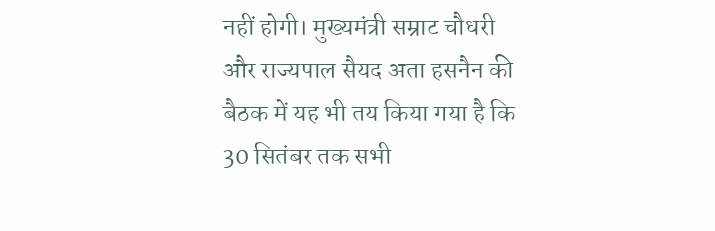नहीं होगी। मुख्यमंत्री सम्राट चौधरी और राज्यपाल सैयद अता हसनैन की बैठक में यह भी तय किया गया है कि 30 सितंबर तक सभी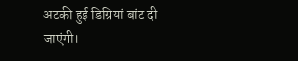अटकी हुई डिग्रियां बांट दी जाएंगी।